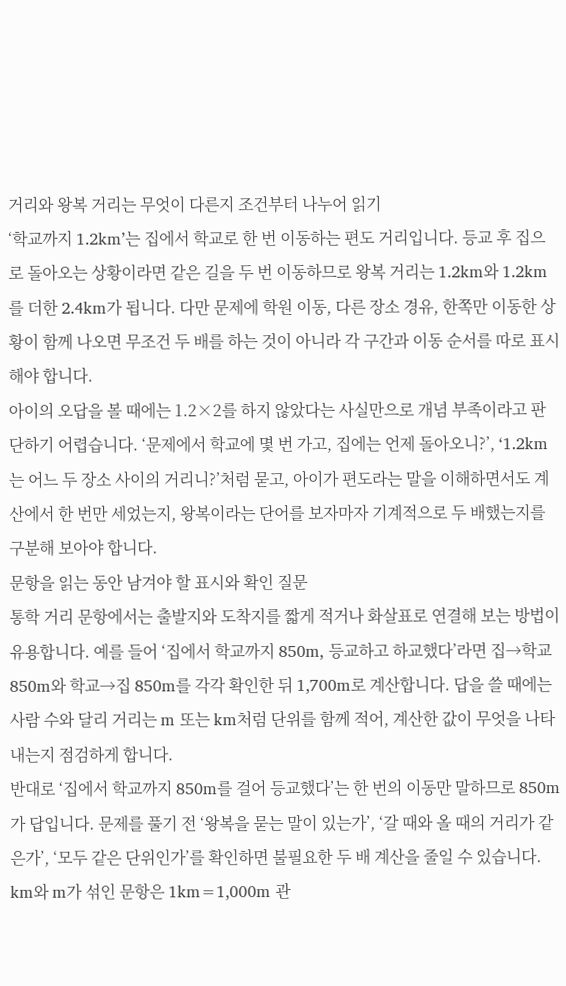거리와 왕복 거리는 무엇이 다른지 조건부터 나누어 읽기
‘학교까지 1.2km’는 집에서 학교로 한 번 이동하는 편도 거리입니다. 등교 후 집으로 돌아오는 상황이라면 같은 길을 두 번 이동하므로 왕복 거리는 1.2km와 1.2km를 더한 2.4km가 됩니다. 다만 문제에 학원 이동, 다른 장소 경유, 한쪽만 이동한 상황이 함께 나오면 무조건 두 배를 하는 것이 아니라 각 구간과 이동 순서를 따로 표시해야 합니다.
아이의 오답을 볼 때에는 1.2×2를 하지 않았다는 사실만으로 개념 부족이라고 판단하기 어렵습니다. ‘문제에서 학교에 몇 번 가고, 집에는 언제 돌아오니?’, ‘1.2km는 어느 두 장소 사이의 거리니?’처럼 묻고, 아이가 편도라는 말을 이해하면서도 계산에서 한 번만 세었는지, 왕복이라는 단어를 보자마자 기계적으로 두 배했는지를 구분해 보아야 합니다.
문항을 읽는 동안 남겨야 할 표시와 확인 질문
통학 거리 문항에서는 출발지와 도착지를 짧게 적거나 화살표로 연결해 보는 방법이 유용합니다. 예를 들어 ‘집에서 학교까지 850m, 등교하고 하교했다’라면 집→학교 850m와 학교→집 850m를 각각 확인한 뒤 1,700m로 계산합니다. 답을 쓸 때에는 사람 수와 달리 거리는 m 또는 km처럼 단위를 함께 적어, 계산한 값이 무엇을 나타내는지 점검하게 합니다.
반대로 ‘집에서 학교까지 850m를 걸어 등교했다’는 한 번의 이동만 말하므로 850m가 답입니다. 문제를 풀기 전 ‘왕복을 묻는 말이 있는가’, ‘갈 때와 올 때의 거리가 같은가’, ‘모두 같은 단위인가’를 확인하면 불필요한 두 배 계산을 줄일 수 있습니다. km와 m가 섞인 문항은 1km=1,000m 관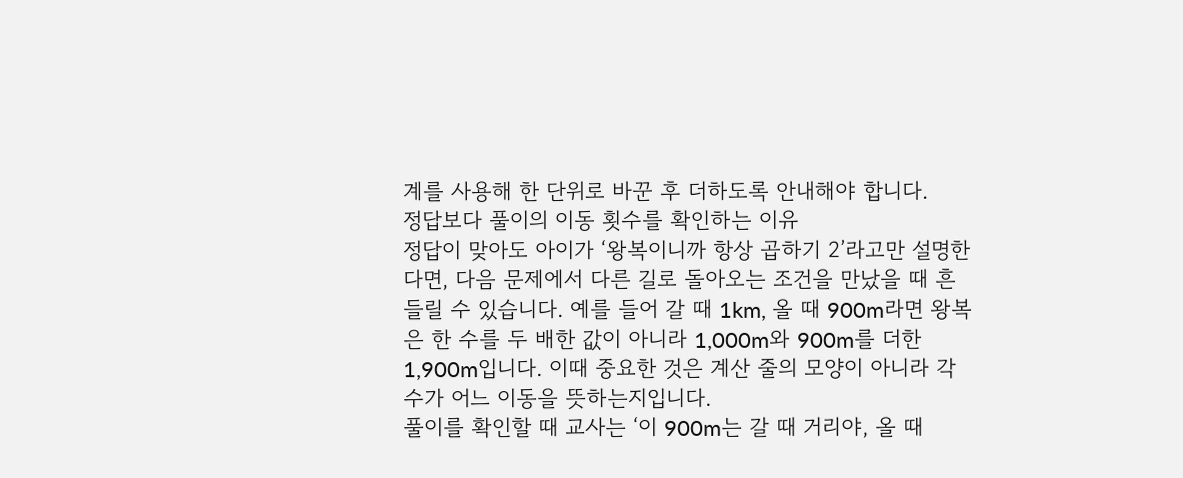계를 사용해 한 단위로 바꾼 후 더하도록 안내해야 합니다.
정답보다 풀이의 이동 횟수를 확인하는 이유
정답이 맞아도 아이가 ‘왕복이니까 항상 곱하기 2’라고만 설명한다면, 다음 문제에서 다른 길로 돌아오는 조건을 만났을 때 흔들릴 수 있습니다. 예를 들어 갈 때 1km, 올 때 900m라면 왕복은 한 수를 두 배한 값이 아니라 1,000m와 900m를 더한 1,900m입니다. 이때 중요한 것은 계산 줄의 모양이 아니라 각 수가 어느 이동을 뜻하는지입니다.
풀이를 확인할 때 교사는 ‘이 900m는 갈 때 거리야, 올 때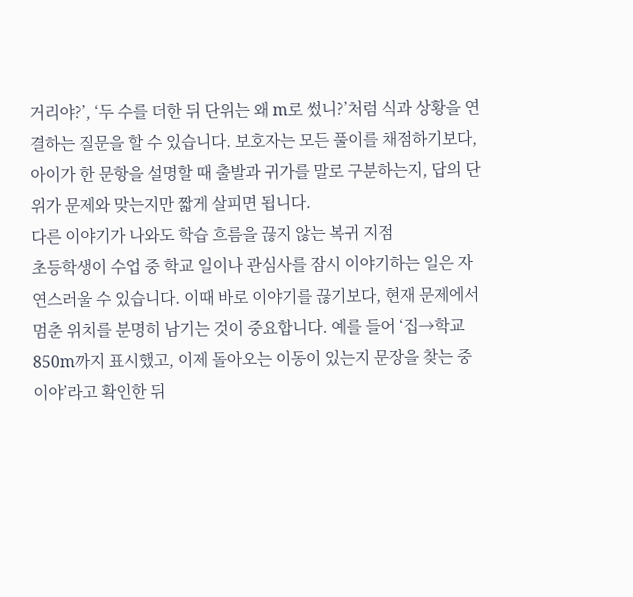거리야?’, ‘두 수를 더한 뒤 단위는 왜 m로 썼니?’처럼 식과 상황을 연결하는 질문을 할 수 있습니다. 보호자는 모든 풀이를 채점하기보다, 아이가 한 문항을 설명할 때 출발과 귀가를 말로 구분하는지, 답의 단위가 문제와 맞는지만 짧게 살피면 됩니다.
다른 이야기가 나와도 학습 흐름을 끊지 않는 복귀 지점
초등학생이 수업 중 학교 일이나 관심사를 잠시 이야기하는 일은 자연스러울 수 있습니다. 이때 바로 이야기를 끊기보다, 현재 문제에서 멈춘 위치를 분명히 남기는 것이 중요합니다. 예를 들어 ‘집→학교 850m까지 표시했고, 이제 돌아오는 이동이 있는지 문장을 찾는 중이야’라고 확인한 뒤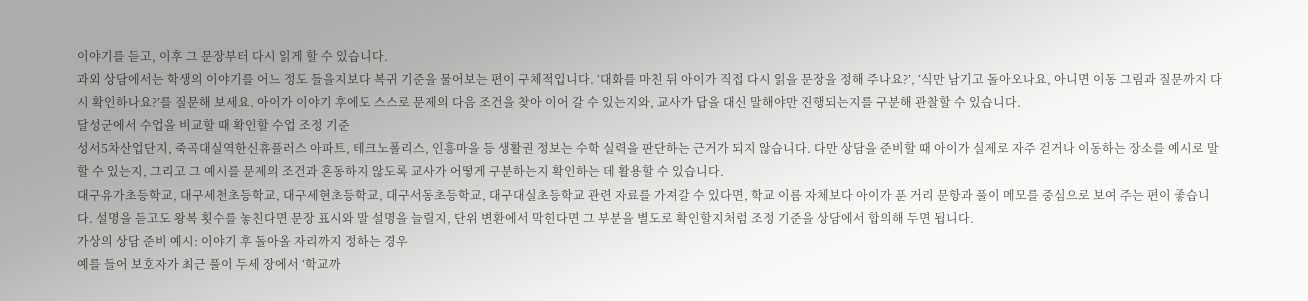이야기를 듣고, 이후 그 문장부터 다시 읽게 할 수 있습니다.
과외 상담에서는 학생의 이야기를 어느 정도 들을지보다 복귀 기준을 물어보는 편이 구체적입니다. ‘대화를 마친 뒤 아이가 직접 다시 읽을 문장을 정해 주나요?’, ‘식만 남기고 돌아오나요, 아니면 이동 그림과 질문까지 다시 확인하나요?’를 질문해 보세요. 아이가 이야기 후에도 스스로 문제의 다음 조건을 찾아 이어 갈 수 있는지와, 교사가 답을 대신 말해야만 진행되는지를 구분해 관찰할 수 있습니다.
달성군에서 수업을 비교할 때 확인할 수업 조정 기준
성서5차산업단지, 죽곡대실역한신휴플러스 아파트, 테크노폴리스, 인흥마을 등 생활권 정보는 수학 실력을 판단하는 근거가 되지 않습니다. 다만 상담을 준비할 때 아이가 실제로 자주 걷거나 이동하는 장소를 예시로 말할 수 있는지, 그리고 그 예시를 문제의 조건과 혼동하지 않도록 교사가 어떻게 구분하는지 확인하는 데 활용할 수 있습니다.
대구유가초등학교, 대구세천초등학교, 대구세현초등학교, 대구서동초등학교, 대구대실초등학교 관련 자료를 가져갈 수 있다면, 학교 이름 자체보다 아이가 푼 거리 문항과 풀이 메모를 중심으로 보여 주는 편이 좋습니다. 설명을 듣고도 왕복 횟수를 놓친다면 문장 표시와 말 설명을 늘릴지, 단위 변환에서 막힌다면 그 부분을 별도로 확인할지처럼 조정 기준을 상담에서 합의해 두면 됩니다.
가상의 상담 준비 예시: 이야기 후 돌아올 자리까지 정하는 경우
예를 들어 보호자가 최근 풀이 두세 장에서 ‘학교까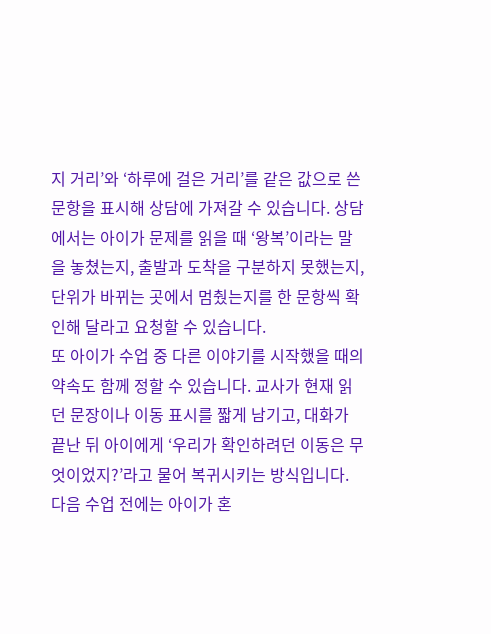지 거리’와 ‘하루에 걸은 거리’를 같은 값으로 쓴 문항을 표시해 상담에 가져갈 수 있습니다. 상담에서는 아이가 문제를 읽을 때 ‘왕복’이라는 말을 놓쳤는지, 출발과 도착을 구분하지 못했는지, 단위가 바뀌는 곳에서 멈췄는지를 한 문항씩 확인해 달라고 요청할 수 있습니다.
또 아이가 수업 중 다른 이야기를 시작했을 때의 약속도 함께 정할 수 있습니다. 교사가 현재 읽던 문장이나 이동 표시를 짧게 남기고, 대화가 끝난 뒤 아이에게 ‘우리가 확인하려던 이동은 무엇이었지?’라고 물어 복귀시키는 방식입니다. 다음 수업 전에는 아이가 혼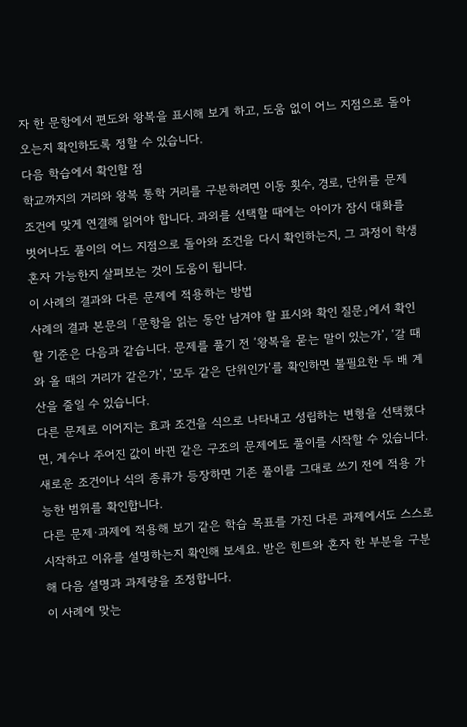자 한 문항에서 편도와 왕복을 표시해 보게 하고, 도움 없이 어느 지점으로 돌아오는지 확인하도록 정할 수 있습니다.
다음 학습에서 확인할 점
학교까지의 거리와 왕복 통학 거리를 구분하려면 이동 횟수, 경로, 단위를 문제 조건에 맞게 연결해 읽어야 합니다. 과외를 선택할 때에는 아이가 잠시 대화를 벗어나도 풀이의 어느 지점으로 돌아와 조건을 다시 확인하는지, 그 과정이 학생 혼자 가능한지 살펴보는 것이 도움이 됩니다.
이 사례의 결과와 다른 문제에 적용하는 방법
사례의 결과 본문의 「문항을 읽는 동안 남겨야 할 표시와 확인 질문」에서 확인할 기준은 다음과 같습니다. 문제를 풀기 전 ‘왕복을 묻는 말이 있는가’, ‘갈 때와 올 때의 거리가 같은가’, ‘모두 같은 단위인가’를 확인하면 불필요한 두 배 계산을 줄일 수 있습니다.
다른 문제로 이어지는 효과 조건을 식으로 나타내고 성립하는 변형을 선택했다면, 계수나 주어진 값이 바뀐 같은 구조의 문제에도 풀이를 시작할 수 있습니다. 새로운 조건이나 식의 종류가 등장하면 기존 풀이를 그대로 쓰기 전에 적용 가능한 범위를 확인합니다.
다른 문제·과제에 적용해 보기 같은 학습 목표를 가진 다른 과제에서도 스스로 시작하고 이유를 설명하는지 확인해 보세요. 받은 힌트와 혼자 한 부분을 구분해 다음 설명과 과제량을 조정합니다.
이 사례에 맞는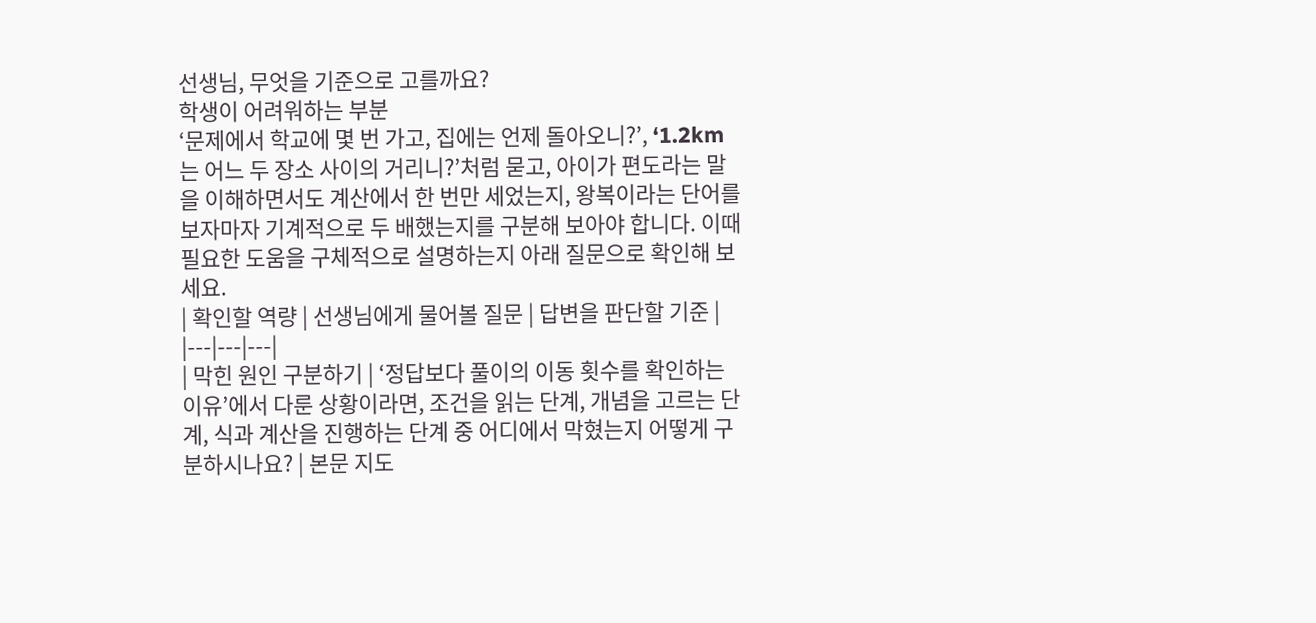선생님, 무엇을 기준으로 고를까요?
학생이 어려워하는 부분
‘문제에서 학교에 몇 번 가고, 집에는 언제 돌아오니?’, ‘1.2km는 어느 두 장소 사이의 거리니?’처럼 묻고, 아이가 편도라는 말을 이해하면서도 계산에서 한 번만 세었는지, 왕복이라는 단어를 보자마자 기계적으로 두 배했는지를 구분해 보아야 합니다. 이때 필요한 도움을 구체적으로 설명하는지 아래 질문으로 확인해 보세요.
| 확인할 역량 | 선생님에게 물어볼 질문 | 답변을 판단할 기준 |
|---|---|---|
| 막힌 원인 구분하기 | ‘정답보다 풀이의 이동 횟수를 확인하는 이유’에서 다룬 상황이라면, 조건을 읽는 단계, 개념을 고르는 단계, 식과 계산을 진행하는 단계 중 어디에서 막혔는지 어떻게 구분하시나요? | 본문 지도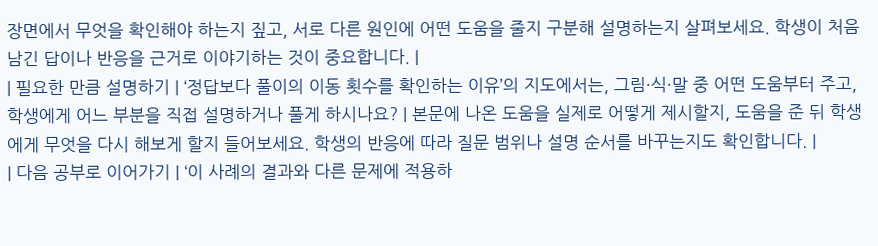장면에서 무엇을 확인해야 하는지 짚고, 서로 다른 원인에 어떤 도움을 줄지 구분해 설명하는지 살펴보세요. 학생이 처음 남긴 답이나 반응을 근거로 이야기하는 것이 중요합니다. |
| 필요한 만큼 설명하기 | ‘정답보다 풀이의 이동 횟수를 확인하는 이유’의 지도에서는, 그림·식·말 중 어떤 도움부터 주고, 학생에게 어느 부분을 직접 설명하거나 풀게 하시나요? | 본문에 나온 도움을 실제로 어떻게 제시할지, 도움을 준 뒤 학생에게 무엇을 다시 해보게 할지 들어보세요. 학생의 반응에 따라 질문 범위나 설명 순서를 바꾸는지도 확인합니다. |
| 다음 공부로 이어가기 | ‘이 사례의 결과와 다른 문제에 적용하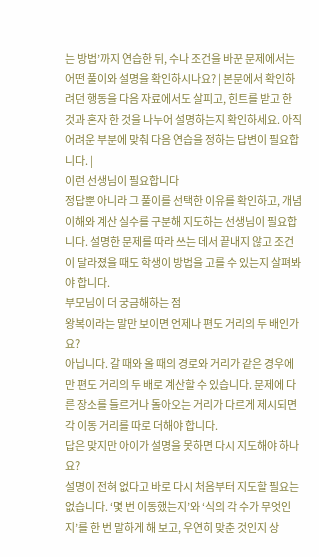는 방법’까지 연습한 뒤, 수나 조건을 바꾼 문제에서는 어떤 풀이와 설명을 확인하시나요? | 본문에서 확인하려던 행동을 다음 자료에서도 살피고, 힌트를 받고 한 것과 혼자 한 것을 나누어 설명하는지 확인하세요. 아직 어려운 부분에 맞춰 다음 연습을 정하는 답변이 필요합니다. |
이런 선생님이 필요합니다
정답뿐 아니라 그 풀이를 선택한 이유를 확인하고, 개념 이해와 계산 실수를 구분해 지도하는 선생님이 필요합니다. 설명한 문제를 따라 쓰는 데서 끝내지 않고 조건이 달라졌을 때도 학생이 방법을 고를 수 있는지 살펴봐야 합니다.
부모님이 더 궁금해하는 점
왕복이라는 말만 보이면 언제나 편도 거리의 두 배인가요?
아닙니다. 갈 때와 올 때의 경로와 거리가 같은 경우에만 편도 거리의 두 배로 계산할 수 있습니다. 문제에 다른 장소를 들르거나 돌아오는 거리가 다르게 제시되면 각 이동 거리를 따로 더해야 합니다.
답은 맞지만 아이가 설명을 못하면 다시 지도해야 하나요?
설명이 전혀 없다고 바로 다시 처음부터 지도할 필요는 없습니다. ‘몇 번 이동했는지’와 ‘식의 각 수가 무엇인지’를 한 번 말하게 해 보고, 우연히 맞춘 것인지 상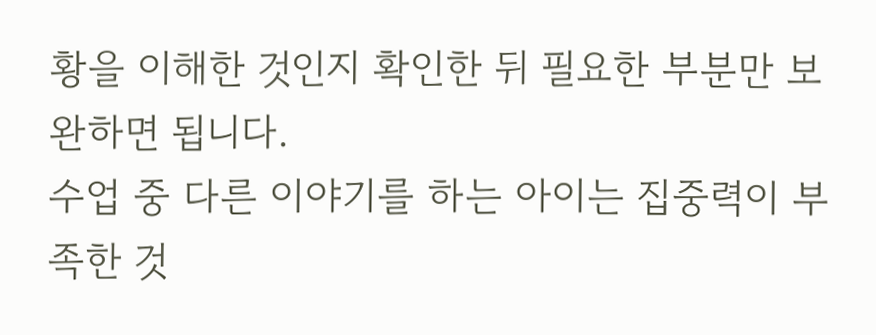황을 이해한 것인지 확인한 뒤 필요한 부분만 보완하면 됩니다.
수업 중 다른 이야기를 하는 아이는 집중력이 부족한 것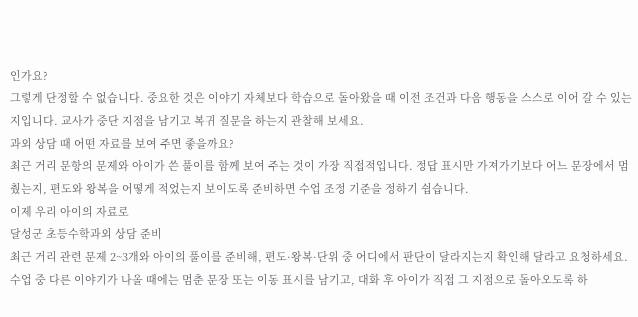인가요?
그렇게 단정할 수 없습니다. 중요한 것은 이야기 자체보다 학습으로 돌아왔을 때 이전 조건과 다음 행동을 스스로 이어 갈 수 있는지입니다. 교사가 중단 지점을 남기고 복귀 질문을 하는지 관찰해 보세요.
과외 상담 때 어떤 자료를 보여 주면 좋을까요?
최근 거리 문항의 문제와 아이가 쓴 풀이를 함께 보여 주는 것이 가장 직접적입니다. 정답 표시만 가져가기보다 어느 문장에서 멈췄는지, 편도와 왕복을 어떻게 적었는지 보이도록 준비하면 수업 조정 기준을 정하기 쉽습니다.
이제 우리 아이의 자료로
달성군 초등수학과외 상담 준비
최근 거리 관련 문제 2~3개와 아이의 풀이를 준비해, 편도·왕복·단위 중 어디에서 판단이 달라지는지 확인해 달라고 요청하세요. 수업 중 다른 이야기가 나올 때에는 멈춘 문장 또는 이동 표시를 남기고, 대화 후 아이가 직접 그 지점으로 돌아오도록 하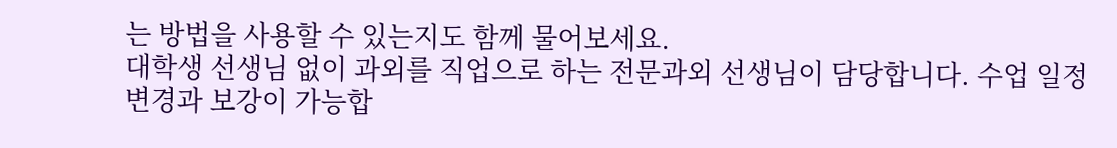는 방법을 사용할 수 있는지도 함께 물어보세요.
대학생 선생님 없이 과외를 직업으로 하는 전문과외 선생님이 담당합니다. 수업 일정 변경과 보강이 가능합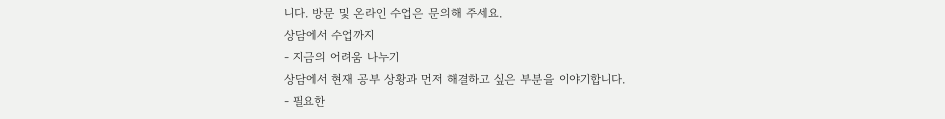니다. 방문 및 온라인 수업은 문의해 주세요.
상담에서 수업까지
- 지금의 어려움 나누기
상담에서 현재 공부 상황과 먼저 해결하고 싶은 부분을 이야기합니다.
- 필요한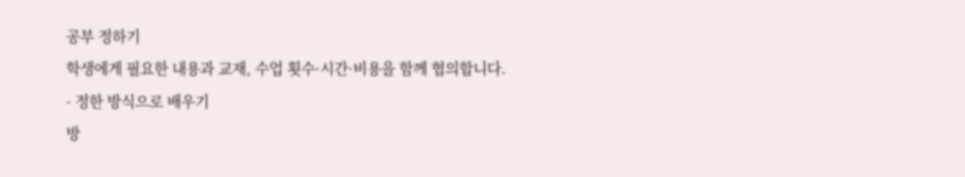공부 정하기
학생에게 필요한 내용과 교재, 수업 횟수·시간·비용을 함께 협의합니다.
- 정한 방식으로 배우기
방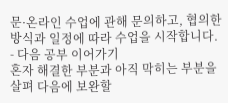문·온라인 수업에 관해 문의하고, 협의한 방식과 일정에 따라 수업을 시작합니다.
- 다음 공부 이어가기
혼자 해결한 부분과 아직 막히는 부분을 살펴 다음에 보완할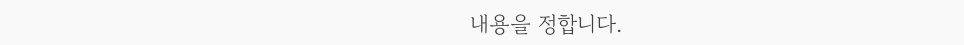내용을 정합니다.